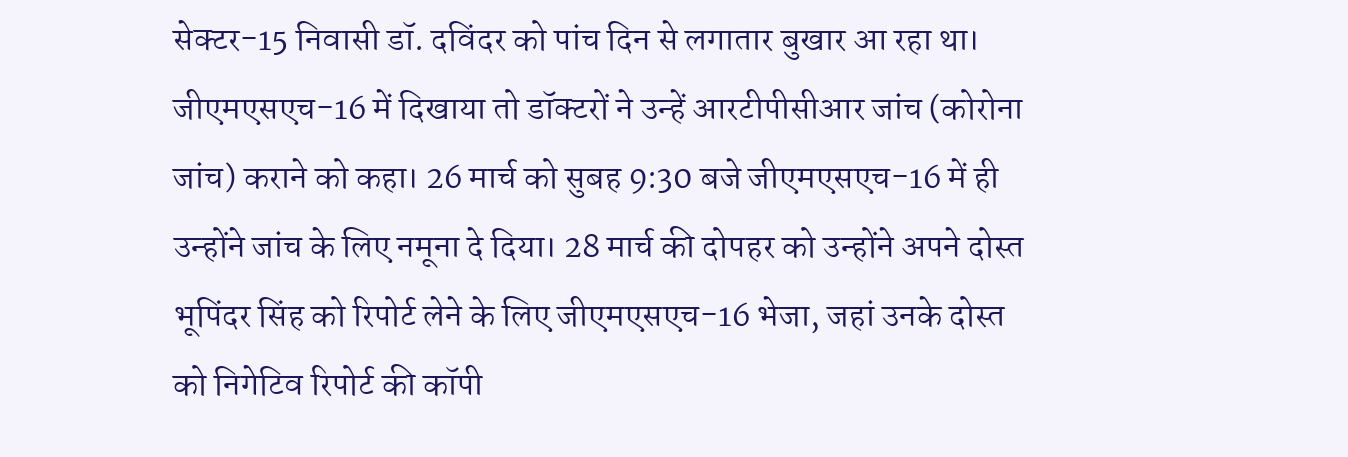सेक्टर-15 निवासी डॉ. दविंदर को पांच दिन से लगातार बुखार आ रहा था। जीएमएसएच-16 में दिखाया तो डॉक्टरों ने उन्हें आरटीपीसीआर जांच (कोरोना जांच) कराने को कहा। 26 मार्च को सुबह 9:30 बजे जीएमएसएच-16 में ही उन्होंने जांच के लिए नमूना दे दिया। 28 मार्च की दोपहर को उन्होंने अपने दोस्त भूपिंदर सिंह को रिपोर्ट लेने के लिए जीएमएसएच-16 भेजा, जहां उनके दोस्त को निगेटिव रिपोर्ट की कॉपी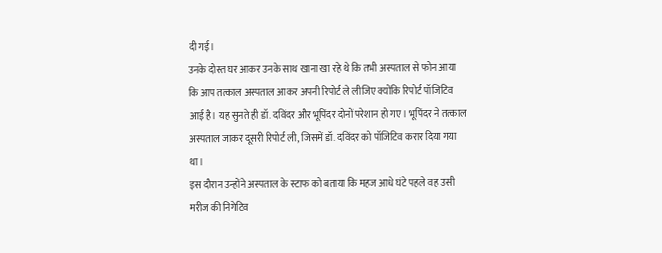दी गई।
उनके दोस्त घर आकर उनके साथ खाना खा रहे थे कि तभी अस्पताल से फोन आया कि आप तत्काल अस्पताल आकर अपनी रिपोर्ट ले लीजिए क्योंकि रिपोर्ट पॉजिटिव आई है। यह सुनते ही डॉ. दविंदर और भूपिंदर दोनों परेशान हो गए। भूपिंदर ने तत्काल अस्पताल जाकर दूसरी रिपोर्ट ली, जिसमें डॉ. दविंदर को पॉजिटिव करार दिया गया था।
इस दौरान उन्होंने अस्पताल के स्टाफ को बताया कि महज आधे घंटे पहले वह उसी मरीज की निगेटिव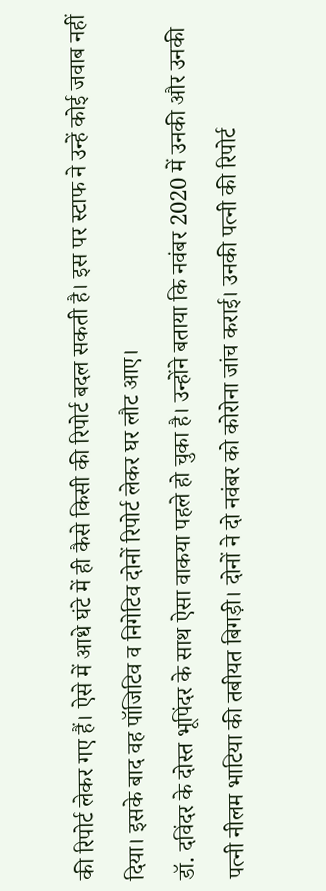की रिपोर्ट लेकर गए हैं। ऐसे में आधे घंटे में ही कैसे किसी की रिपोर्ट बदल सकती है। इस पर स्टाफ ने उन्हें कोई जवाब नहीं दिया। इसके बाद वह पॉजिटिव व निगेटिव दोनों रिपोर्ट लेकर घर लौट आए।
डॉ. दविंदर के दोस्त भूपिंदर के साथ ऐसा वाकया पहले हो चुका है। उन्होंने बताया कि नवंबर 2020 में उनकी और उनकी पत्नी नीलम भाटिया की तबीयत बिगड़ी। दोनों ने दो नवंबर को कोरोना जांच कराई। उनकी पत्नी की रिपोर्ट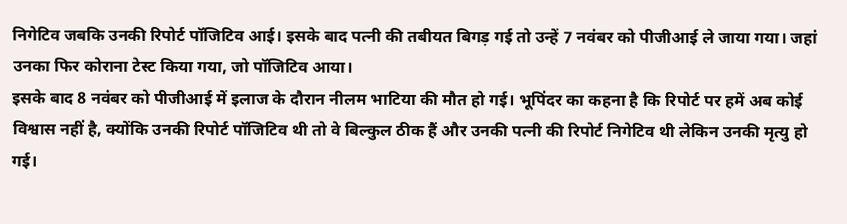निगेटिव जबकि उनकी रिपोर्ट पॉजिटिव आई। इसके बाद पत्नी की तबीयत बिगड़ गई तो उन्हें 7 नवंबर को पीजीआई ले जाया गया। जहां उनका फिर कोराना टेस्ट किया गया, जो पॉजिटिव आया।
इसके बाद 8 नवंबर को पीजीआई में इलाज के दौरान नीलम भाटिया की मौत हो गई। भूपिंदर का कहना है कि रिपोर्ट पर हमें अब कोई विश्वास नहीं है, क्योंकि उनकी रिपोर्ट पॉजिटिव थी तो वे बिल्कुल ठीक हैं और उनकी पत्नी की रिपोर्ट निगेटिव थी लेकिन उनकी मृत्यु हो गई।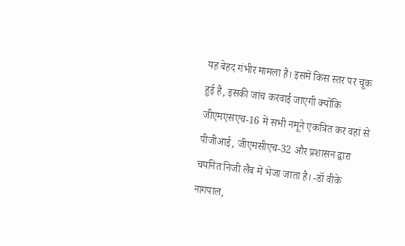यह बेहद गंभीर मामला है। इसमें किस स्तर पर चूक हुई है, इसकी जांच करवाई जाएगी क्योंकि जीएमएसएच-16 में सभी नमूने एकत्रित कर वहां से पीजीआई, जीएमसीएच-32 और प्रशासन द्वारा चयनित निजी लैब में भेजा जाता है। -डॉ वीके नागपाल,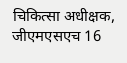चिकित्सा अधीक्षक, जीएमएसएच 16